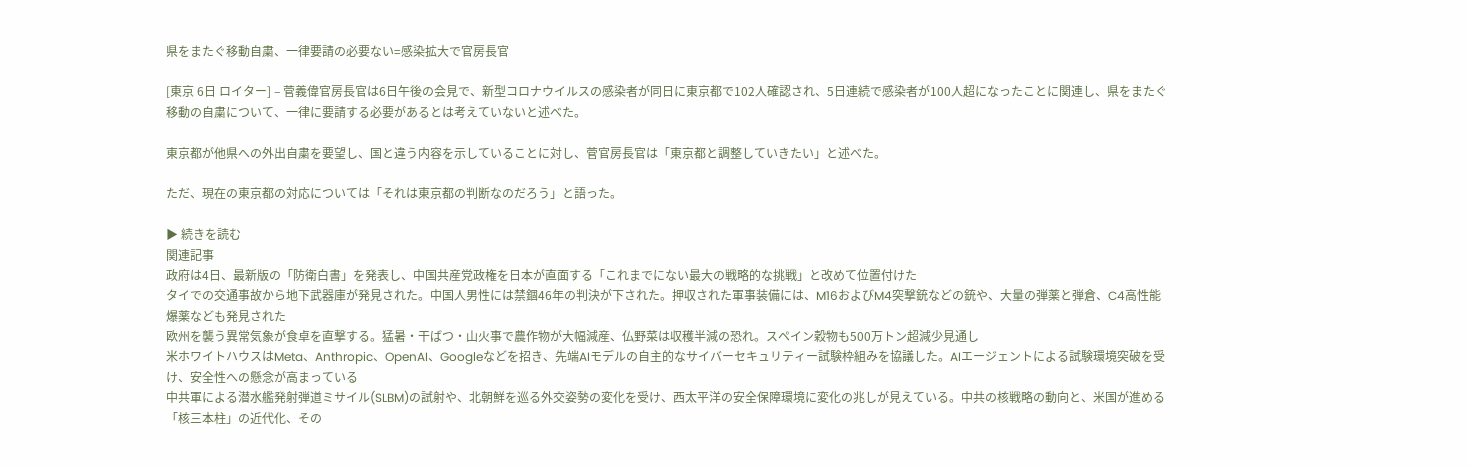県をまたぐ移動自粛、一律要請の必要ない=感染拡大で官房長官

[東京 6日 ロイター] – 菅義偉官房長官は6日午後の会見で、新型コロナウイルスの感染者が同日に東京都で102人確認され、5日連続で感染者が100人超になったことに関連し、県をまたぐ移動の自粛について、一律に要請する必要があるとは考えていないと述べた。

東京都が他県への外出自粛を要望し、国と違う内容を示していることに対し、菅官房長官は「東京都と調整していきたい」と述べた。

ただ、現在の東京都の対応については「それは東京都の判断なのだろう」と語った。

▶ 続きを読む
関連記事
政府は4日、最新版の「防衛白書」を発表し、中国共産党政権を日本が直面する「これまでにない最大の戦略的な挑戦」と改めて位置付けた
タイでの交通事故から地下武器庫が発見された。中国人男性には禁錮46年の判決が下された。押収された軍事装備には、M16およびM4突撃銃などの銃や、大量の弾薬と弾倉、C4高性能爆薬なども発見された
欧州を襲う異常気象が食卓を直撃する。猛暑・干ばつ・山火事で農作物が大幅減産、仏野菜は収穫半減の恐れ。スペイン穀物も500万トン超減少見通し
米ホワイトハウスはMeta、Anthropic、OpenAI、Googleなどを招き、先端AIモデルの自主的なサイバーセキュリティー試験枠組みを協議した。AIエージェントによる試験環境突破を受け、安全性への懸念が高まっている
中共軍による潜水艦発射弾道ミサイル(SLBM)の試射や、北朝鮮を巡る外交姿勢の変化を受け、西太平洋の安全保障環境に変化の兆しが見えている。中共の核戦略の動向と、米国が進める「核三本柱」の近代化、その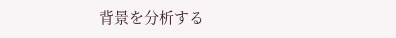背景を分析する